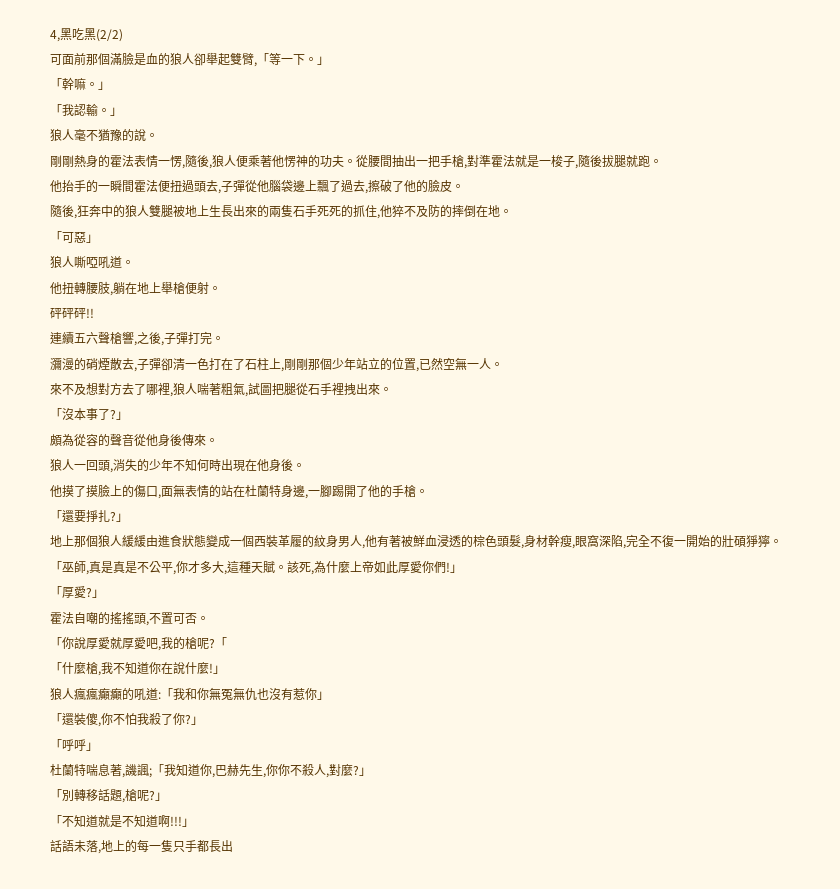4,黑吃黑(2/2)
可面前那個滿臉是血的狼人卻舉起雙臂,「等一下。」
「幹嘛。」
「我認輸。」
狼人毫不猶豫的說。
剛剛熱身的霍法表情一愣,隨後,狼人便乘著他愣神的功夫。從腰間抽出一把手槍,對準霍法就是一梭子,隨後拔腿就跑。
他抬手的一瞬間霍法便扭過頭去,子彈從他腦袋邊上飄了過去,擦破了他的臉皮。
隨後,狂奔中的狼人雙腿被地上生長出來的兩隻石手死死的抓住,他猝不及防的摔倒在地。
「可惡」
狼人嘶啞吼道。
他扭轉腰肢,躺在地上舉槍便射。
砰砰砰!!
連續五六聲槍響,之後,子彈打完。
瀰漫的硝煙散去,子彈卻清一色打在了石柱上,剛剛那個少年站立的位置,已然空無一人。
來不及想對方去了哪裡,狼人喘著粗氣,試圖把腿從石手裡拽出來。
「沒本事了?」
頗為從容的聲音從他身後傳來。
狼人一回頭,消失的少年不知何時出現在他身後。
他摸了摸臉上的傷口,面無表情的站在杜蘭特身邊,一腳踢開了他的手槍。
「還要掙扎?」
地上那個狼人緩緩由進食狀態變成一個西裝革履的紋身男人,他有著被鮮血浸透的棕色頭髮,身材幹瘦,眼窩深陷,完全不復一開始的壯碩猙獰。
「巫師,真是真是不公平,你才多大,這種天賦。該死,為什麼上帝如此厚愛你們!」
「厚愛?」
霍法自嘲的搖搖頭,不置可否。
「你說厚愛就厚愛吧,我的槍呢?「
「什麼槍,我不知道你在說什麼!」
狼人瘋瘋癲癲的吼道:「我和你無冤無仇也沒有惹你」
「還裝傻,你不怕我殺了你?」
「呼呼」
杜蘭特喘息著,譏諷;「我知道你,巴赫先生,你你不殺人,對麼?」
「別轉移話題,槍呢?」
「不知道就是不知道啊!!!」
話語未落,地上的每一隻只手都長出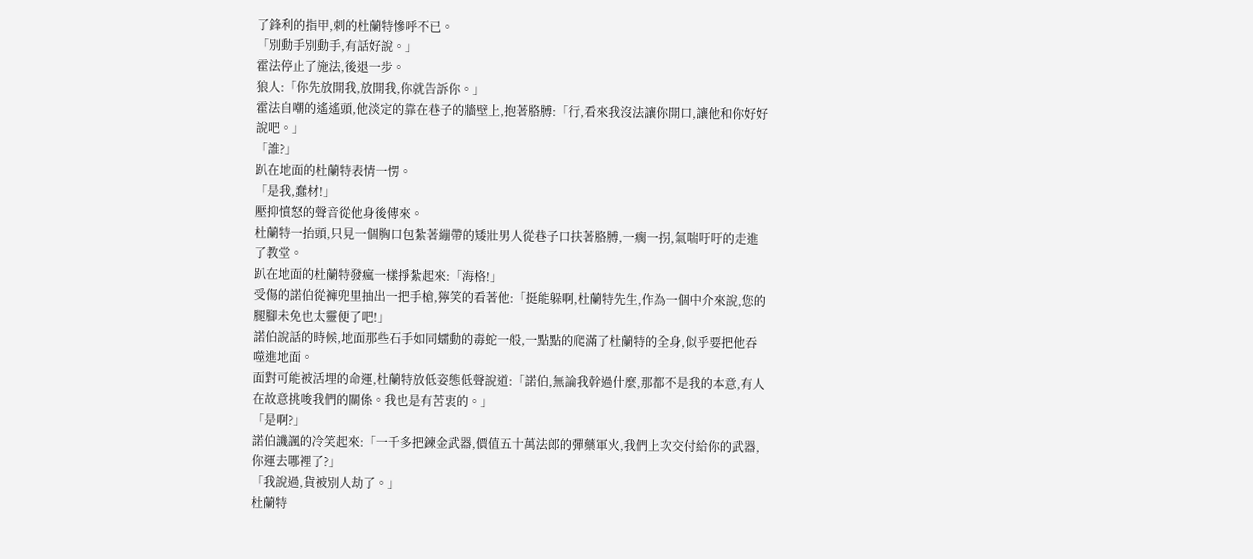了鋒利的指甲,刺的杜蘭特慘呼不已。
「別動手別動手,有話好說。」
霍法停止了施法,後退一步。
狼人:「你先放開我,放開我,你就告訴你。」
霍法自嘲的遙遙頭,他淡定的靠在巷子的牆壁上,抱著胳膊:「行,看來我沒法讓你開口,讓他和你好好說吧。」
「誰?」
趴在地面的杜蘭特表情一愣。
「是我,蠢材!」
壓抑憤怒的聲音從他身後傳來。
杜蘭特一抬頭,只見一個胸口包紮著繃帶的矮壯男人從巷子口扶著胳膊,一瘸一拐,氣喘吁吁的走進了教堂。
趴在地面的杜蘭特發瘋一樣掙紮起來:「海格!」
受傷的諾伯從褲兜里抽出一把手槍,獰笑的看著他:「挺能躲啊,杜蘭特先生,作為一個中介來說,您的腿腳未免也太靈便了吧!」
諾伯說話的時候,地面那些石手如同蠕動的毒蛇一般,一點點的爬滿了杜蘭特的全身,似乎要把他吞噬進地面。
面對可能被活埋的命運,杜蘭特放低姿態低聲說道:「諾伯,無論我幹過什麼,那都不是我的本意,有人在故意挑唆我們的關係。我也是有苦衷的。」
「是啊?」
諾伯譏諷的冷笑起來:「一千多把鍊金武器,價值五十萬法郎的彈藥軍火,我們上次交付給你的武器,你運去哪裡了?」
「我說過,貨被別人劫了。」
杜蘭特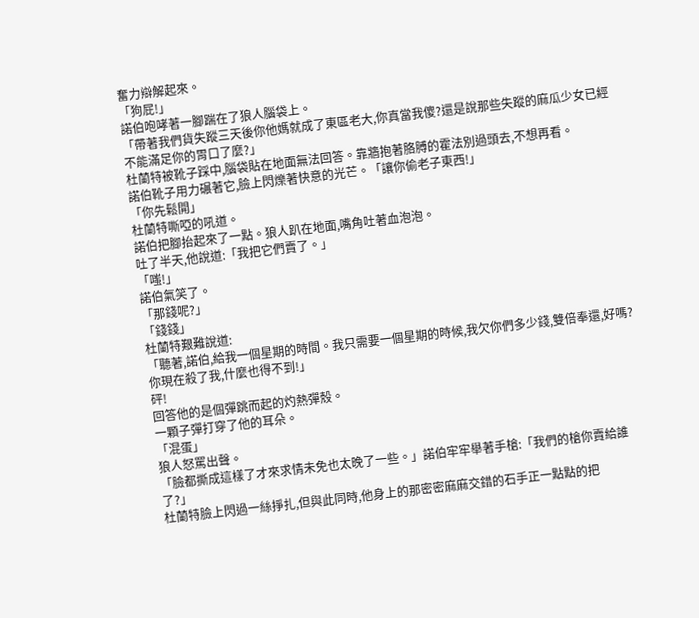奮力辯解起來。
「狗屁!」
諾伯咆哮著一腳踹在了狼人腦袋上。
「帶著我們貨失蹤三天後你他媽就成了東區老大,你真當我傻?還是說那些失蹤的麻瓜少女已經不能滿足你的胃口了麼?」
杜蘭特被靴子踩中,腦袋貼在地面無法回答。靠牆抱著胳膊的霍法別過頭去,不想再看。
諾伯靴子用力碾著它,臉上閃爍著快意的光芒。「讓你偷老子東西!」
「你先鬆開」
杜蘭特嘶啞的吼道。
諾伯把腳抬起來了一點。狼人趴在地面,嘴角吐著血泡泡。
吐了半天,他說道:「我把它們賣了。」
「嗤!」
諾伯氣笑了。
「那錢呢?」
「錢錢」
杜蘭特艱難說道:
「聽著,諾伯,給我一個星期的時間。我只需要一個星期的時候,我欠你們多少錢,雙倍奉還,好嗎?你現在殺了我,什麼也得不到!」
砰!
回答他的是個彈跳而起的灼熱彈殼。
一顆子彈打穿了他的耳朵。
「混蛋」
狼人怒罵出聲。
「臉都撕成這樣了才來求情未免也太晚了一些。」諾伯牢牢舉著手槍:「我們的槍你賣給誰了?」
杜蘭特臉上閃過一絲掙扎,但與此同時,他身上的那密密麻麻交錯的石手正一點點的把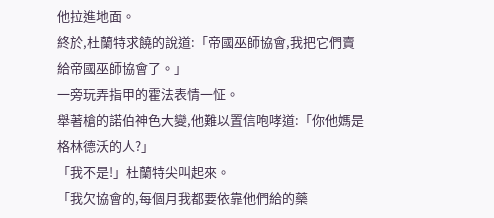他拉進地面。
終於,杜蘭特求饒的說道:「帝國巫師協會,我把它們賣給帝國巫師協會了。」
一旁玩弄指甲的霍法表情一怔。
舉著槍的諾伯神色大變,他難以置信咆哮道:「你他媽是格林德沃的人?」
「我不是!」杜蘭特尖叫起來。
「我欠協會的,每個月我都要依靠他們給的藥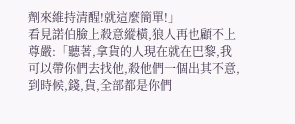劑來維持清醒!就這麼簡單!」
看見諾伯臉上殺意縱橫,狼人再也顧不上尊嚴:「聽著,拿貨的人現在就在巴黎,我可以帶你們去找他,殺他們一個出其不意,到時候,錢,貨,全部都是你們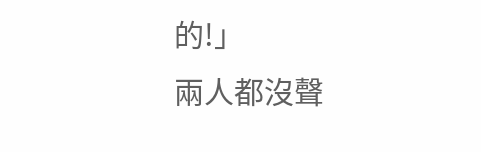的!」
兩人都沒聲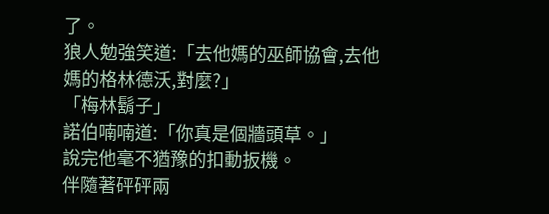了。
狼人勉強笑道:「去他媽的巫師協會,去他媽的格林德沃,對麼?」
「梅林鬍子」
諾伯喃喃道:「你真是個牆頭草。」
說完他毫不猶豫的扣動扳機。
伴隨著砰砰兩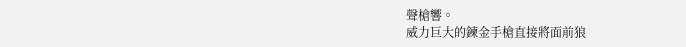聲槍響。
威力巨大的鍊金手槍直接將面前狼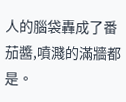人的腦袋轟成了番茄醬,噴濺的滿牆都是。